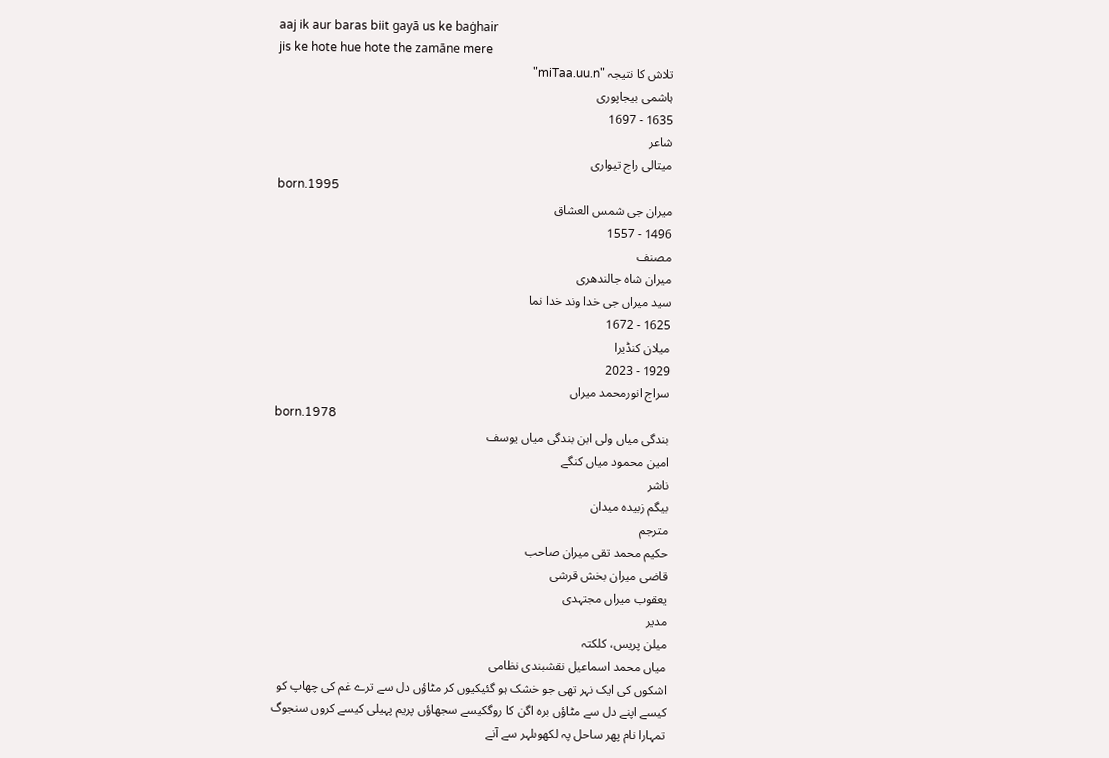aaj ik aur baras biit gayā us ke baġhair
jis ke hote hue hote the zamāne mere
تلاش کا نتیجہ "miTaa.uu.n"
ہاشمی بیجاپوری
1635 - 1697
شاعر
میتالی راج تیواری
born.1995
میران جی شمس العشاق
1496 - 1557
مصنف
میران شاہ جالندھری
سید میراں جی خدا وند خدا نما
1625 - 1672
میلان کنڈیرا
1929 - 2023
سراج انورمحمد میراں
born.1978
بندگی میاں ولی ابن بندگی میاں یوسف
امین محمود میاں کنگے
ناشر
بیگم زبیدہ میدان
مترجم
حکیم محمد تقی میران صاحب
قاضی میران بخش قرشی
یعقوب میراں مجتہدی
مدیر
میلن پریس، کلکتہ
میاں محمد اسماعیل نقشبندی نظامی
اشکوں کی ایک نہر تھی جو خشک ہو گئیکیوں کر مٹاؤں دل سے ترے غم کی چھاپ کو
کیسے اپنے دل سے مٹاؤں برہ اگن کا روگکیسے سجھاؤں پریم پہیلی کیسے کروں سنجوگ
تمہارا نام پھر ساحل پہ لکھوںلہر سے آنے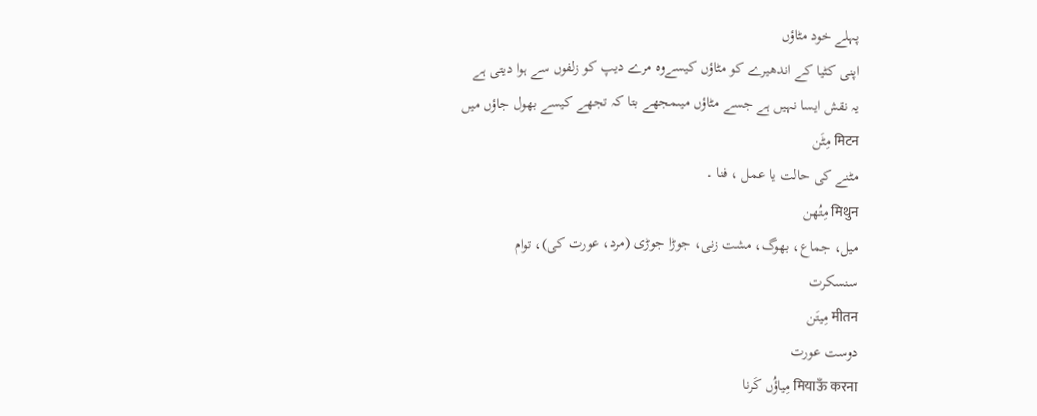پہلے خود مٹاؤں
اپنی کٹیا کے اندھیرے کو مٹاؤں کیسےوہ مرے دیپ کو زلفوں سے ہوا دیتی ہے
یہ نقش ایسا نہیں ہے جسے مٹاؤں میںمجھے بتا کہ تجھے کیسے بھول جاؤں میں
मिटन مِٹَن
مٹنے کی حالت یا عمل ، فنا ۔
मिथुन مِتُھن
میل، جماع، بھوگ، مشت زنی، جوڑا جوڑی (مرد، عورت کی)، توام
سنسکرت
मीतन مِیتَن
دوست عورت
मियाऊँ करना مِیاؤُں کَرنا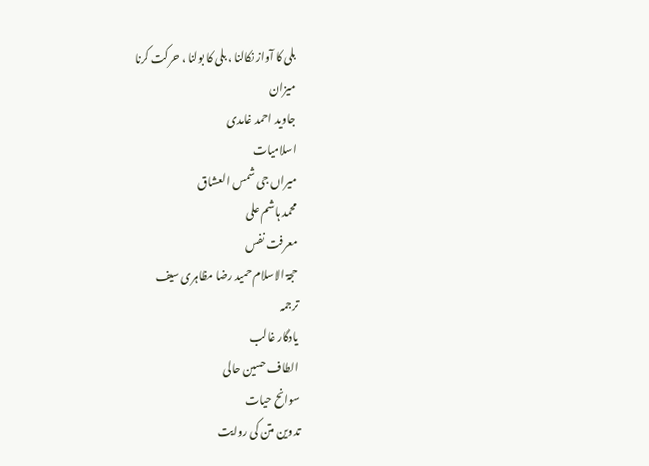بلی کا آواز نکالنا ، بلی کا بولنا ، حرکت کرنا
میزان
جاوید احمد غامدی
اسلامیات
میراں جی شمس العشاق
محمد ہاشم علی
معرفت نفس
حجۃ الاسلام حمید رضا مظاہری سیف
ترجمہ
یادگار غالب
الطاف حسین حالی
سوانح حیات
تدوین متن کی روایت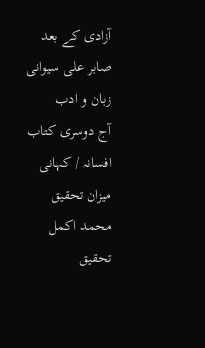آزادی کے بعد
صابر علی سیوانی
زبان و ادب
آج دوسری کتاب
افسانہ / کہانی
میزان تحقیق
محمد اکمل
تحقیق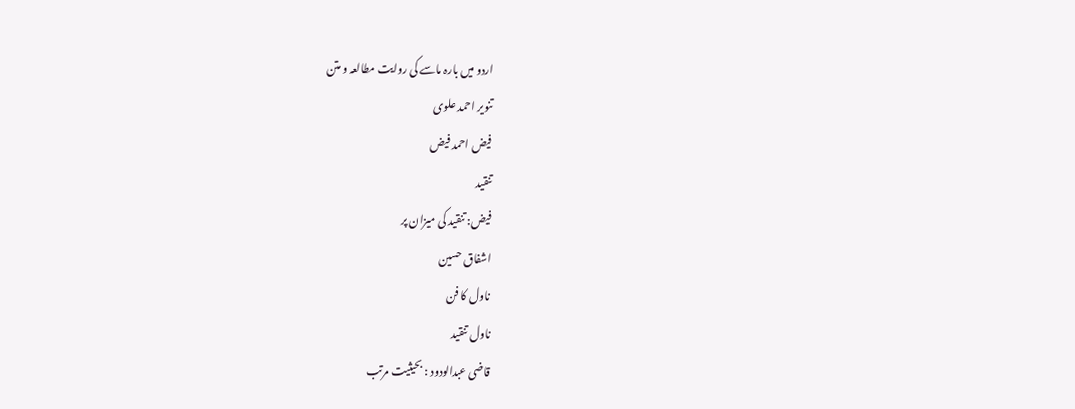اردو میں بارہ ماسے کی روایت مطالعہ و متن
تنویر احمد علوی
فیض احمد فیض
تنقید
فیض: تنقید کی میزان پر
اشفاق حسین
ناول کا فن
ناول تنقید
قاضی عبدالودود : بحیثیت مرتب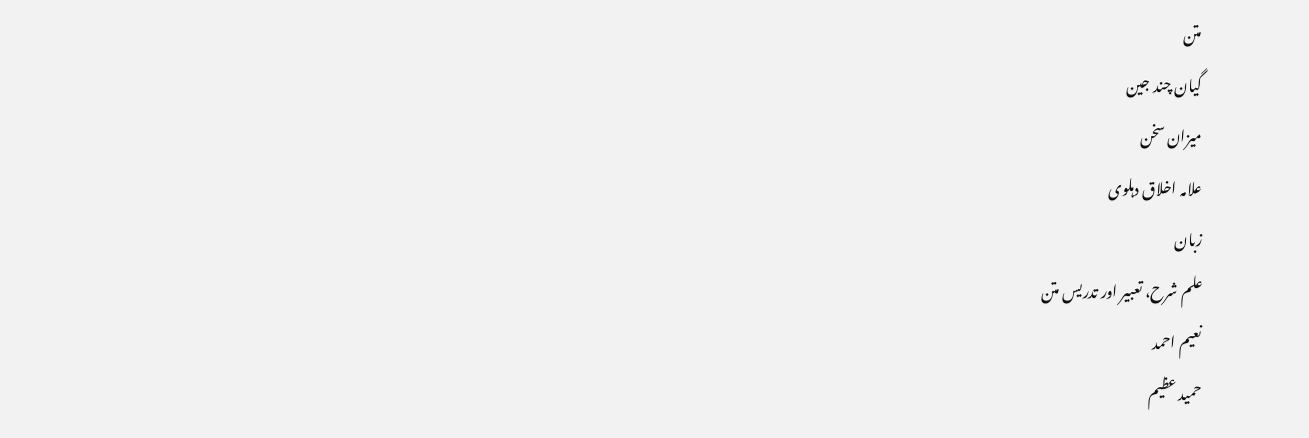متن
گیان چند جین
میزان سخن
علامہ اخلاق دہلوی
زبان
علم شرح، تعبیر اور تدریس متن
نعیم احمد
حمید عظیم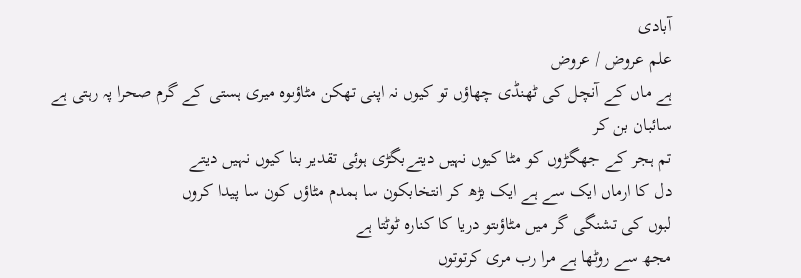آبادی
علم عروض / عروض
ہے ماں کے آنچل کی ٹھنڈی چھاؤں تو کیوں نہ اپنی تھکن مٹاؤںوہ میری ہستی کے گرم صحرا پہ رہتی ہے سائبان بن کر
تم ہجر کے جھگڑوں کو مٹا کیوں نہیں دیتےبگڑی ہوئی تقدیر بنا کیوں نہیں دیتے
دل کا ارماں ایک سے ہے ایک بڑھ کر انتخابکون سا ہمدم مٹاؤں کون سا پیدا کروں
لبوں کی تشنگی گر میں مٹاؤںتو دریا کا کنارہ ٹوٹتا ہے
مجھ سے روٹھا ہے مرا رب مری کرتوتوں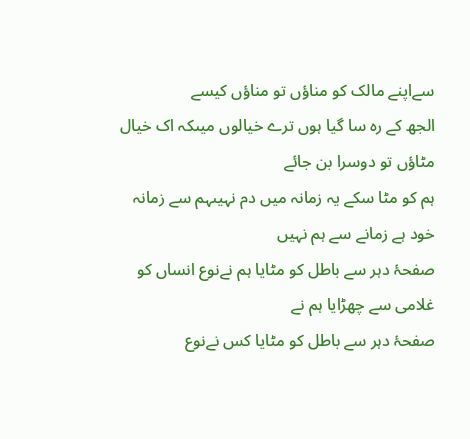سےاپنے مالک کو مناؤں تو مناؤں کیسے
الجھ کے رہ سا گیا ہوں ترے خیالوں میںکہ اک خیال مٹاؤں تو دوسرا بن جائے
ہم کو مٹا سکے یہ زمانہ میں دم نہیںہم سے زمانہ خود ہے زمانے سے ہم نہیں
صفحۂ دہر سے باطل کو مٹایا ہم نےنوع انساں کو غلامی سے چھڑایا ہم نے
صفحۂ دہر سے باطل کو مٹایا کس نےنوع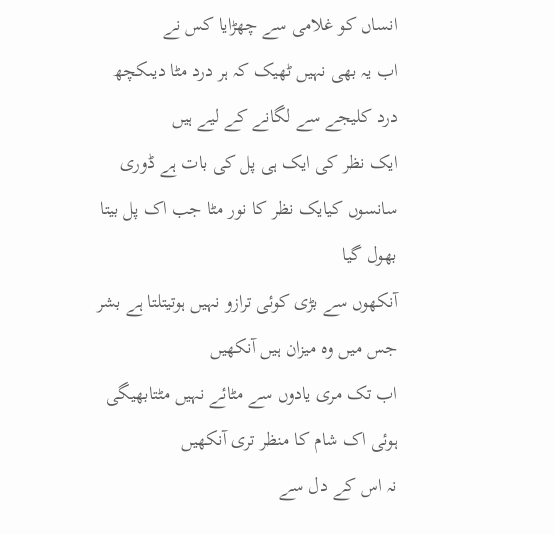انساں کو غلامی سے چھڑایا کس نے
اب یہ بھی نہیں ٹھیک کہ ہر درد مٹا دیںکچھ درد کلیجے سے لگانے کے لیے ہیں
ایک نظر کی ایک ہی پل کی بات ہے ڈوری سانسوں کیایک نظر کا نور مٹا جب اک پل بیتا بھول گیا
آنکھوں سے بڑی کوئی ترازو نہیں ہوتیتلتا ہے بشر جس میں وہ میزان ہیں آنکھیں
اب تک مری یادوں سے مٹائے نہیں مٹتابھیگی ہوئی اک شام کا منظر تری آنکھیں
نہ اس کے دل سے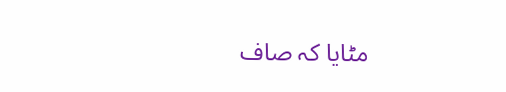مٹایا کہ صاف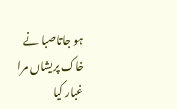ہو جاتاصبا نے خاک پریشاں مرا غبار کیا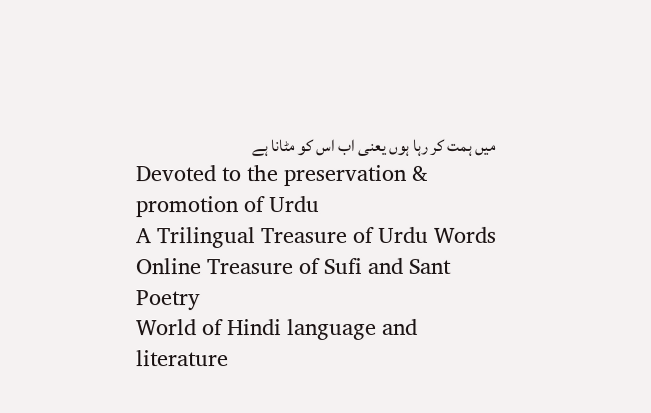میں ہمت کر رہا ہوں یعنی اب اس کو مٹانا ہے
Devoted to the preservation & promotion of Urdu
A Trilingual Treasure of Urdu Words
Online Treasure of Sufi and Sant Poetry
World of Hindi language and literature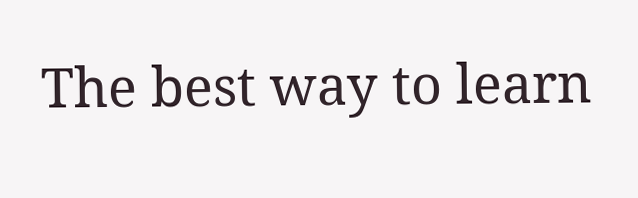The best way to learn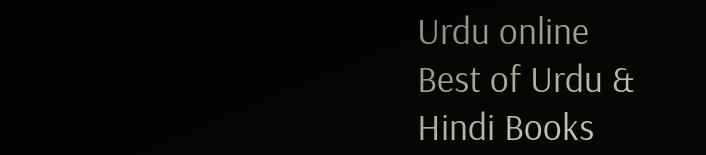Urdu online
Best of Urdu & Hindi Books